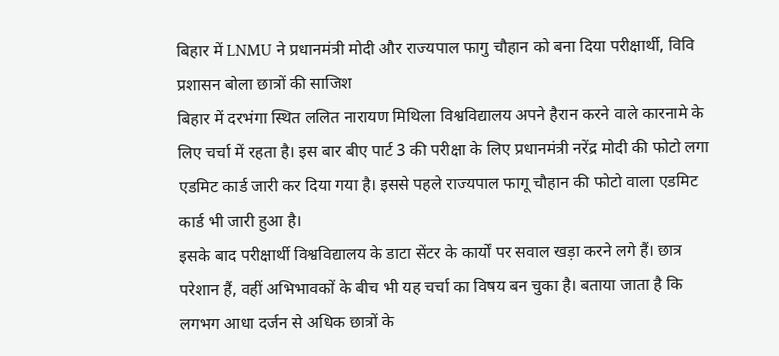बिहार में LNMU ने प्रधानमंत्री मोदी और राज्यपाल फागु चौहान को बना दिया परीक्षार्थी, विवि प्रशासन बोला छात्रों की साजिश
बिहार में दरभंगा स्थित ललित नारायण मिथिला विश्वविद्यालय अपने हैरान करने वाले कारनामे के लिए चर्चा में रहता है। इस बार बीए पार्ट 3 की परीक्षा के लिए प्रधानमंत्री नरेंद्र मोदी की फोटो लगा एडमिट कार्ड जारी कर दिया गया है। इससे पहले राज्यपाल फागू चौहान की फोटो वाला एडमिट कार्ड भी जारी हुआ है।
इसके बाद परीक्षार्थी विश्वविद्यालय के डाटा सेंटर के कार्यों पर सवाल खड़ा करने लगे हैं। छात्र परेशान हैं, वहीं अभिभावकों के बीच भी यह चर्चा का विषय बन चुका है। बताया जाता है कि लगभग आधा दर्जन से अधिक छात्रों के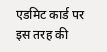एडमिट कार्ड पर इस तरह की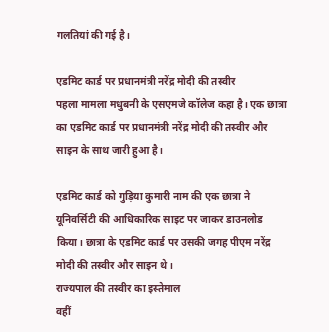गलतियां की गई है।

एडमिट कार्ड पर प्रधानमंत्री नरेंद्र मोदी की तस्वीर
पहला मामला मधुबनी के एसएमजे कॉलेज कहा है। एक छात्रा का एडमिट कार्ड पर प्रधानमंत्री नरेंद्र मोदी की तस्वीर और साइन के साथ जारी हुआ है।

एडमिट कार्ड को गुड़िया कुमारी नाम की एक छात्रा ने यूनिवर्सिटी की आधिकारिक साइट पर जाकर डाउनलोड किया। छात्रा के एडमिट कार्ड पर उसकी जगह पीएम नरेंद्र मोदी की तस्वीर और साइन थे।
राज्यपाल की तस्वीर का इस्तेमाल
वहीं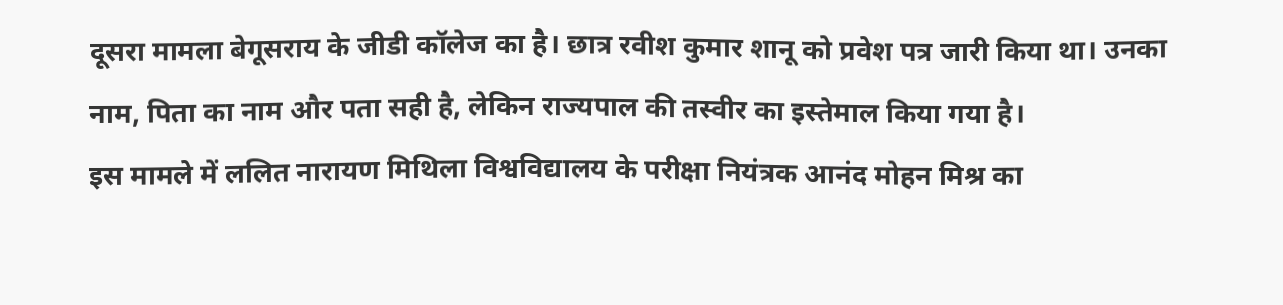दूसरा मामला बेगूसराय के जीडी कॉलेज का है। छात्र रवीश कुमार शानू को प्रवेश पत्र जारी किया था। उनका नाम, पिता का नाम और पता सही है, लेकिन राज्यपाल की तस्वीर का इस्तेमाल किया गया है।
इस मामले में ललित नारायण मिथिला विश्वविद्यालय के परीक्षा नियंत्रक आनंद मोहन मिश्र का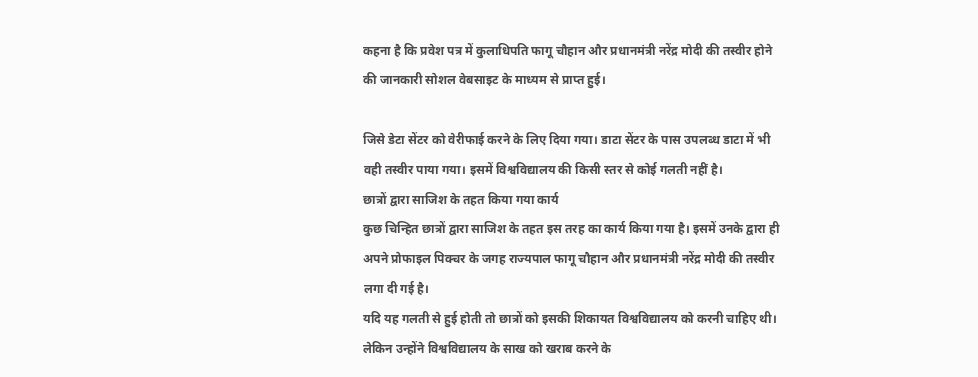कहना है कि प्रवेश पत्र में कुलाधिपति फागू चौहान और प्रधानमंत्री नरेंद्र मोदी की तस्वीर होने की जानकारी सोशल वेबसाइट के माध्यम से प्राप्त हुई।

जिसे डेटा सेंटर को वेरीफाई करने के लिए दिया गया। डाटा सेंटर के पास उपलब्ध डाटा में भी वही तस्वीर पाया गया। इसमें विश्वविद्यालय की किसी स्तर से कोई गलती नहीं है।
छात्रों द्वारा साजिश के तहत किया गया कार्य
कुछ चिन्हित छात्रों द्वारा साजिश के तहत इस तरह का कार्य किया गया है। इसमें उनके द्वारा ही अपने प्रोफाइल पिक्चर के जगह राज्यपाल फागू चौहान और प्रधानमंत्री नरेंद्र मोदी की तस्वीर लगा दी गई है।
यदि यह गलती से हुई होती तो छात्रों को इसकी शिकायत विश्वविद्यालय को करनी चाहिए थी। लेकिन उन्होंने विश्वविद्यालय के साख को खराब करने के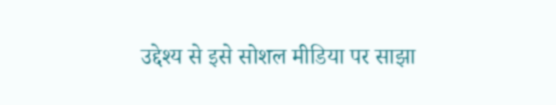उद्देश्य से इसे सोशल मीडिया पर साझा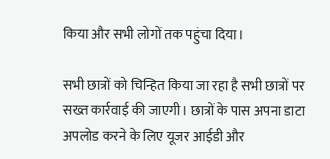किया और सभी लोगों तक पहुंचा दिया।

सभी छात्रों को चिन्हित किया जा रहा है सभी छात्रों पर सख्त कार्रवाई की जाएगी। छात्रों के पास अपना डाटा अपलोड करने के लिए यूजर आईडी और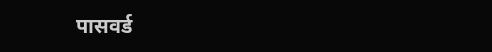पासवर्ड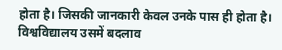होता है। जिसकी जानकारी केवल उनके पास ही होता है। विश्वविद्यालय उसमें बदलाव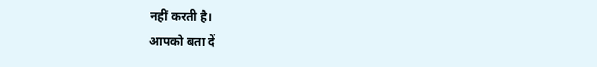नहीं करती है।
आपको बता दें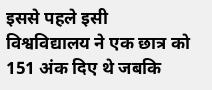इससे पहले इसी विश्वविद्यालय ने एक छात्र को 151 अंक दिए थे जबकि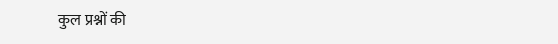कुल प्रश्नों की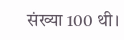संख्या 100 थी।